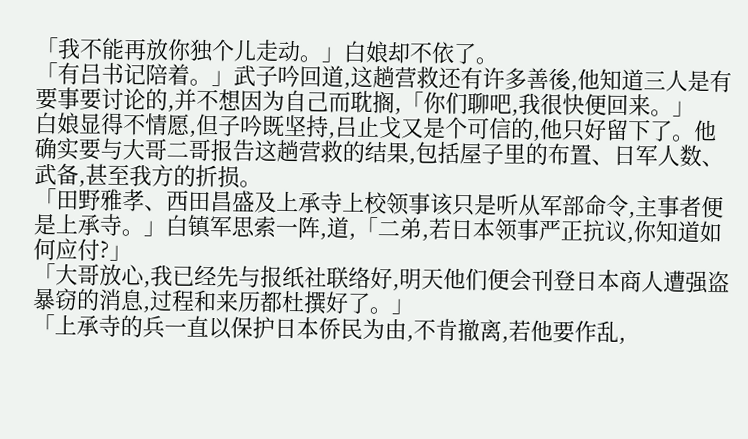「我不能再放你独个儿走动。」白娘却不依了。
「有吕书记陪着。」武子吟回道,这趟营救还有许多善後,他知道三人是有要事要讨论的,并不想因为自己而耽搁,「你们聊吧,我很快便回来。」
白娘显得不情愿,但子吟既坚持,吕止戈又是个可信的,他只好留下了。他确实要与大哥二哥报告这趟营救的结果,包括屋子里的布置、日军人数、武备,甚至我方的折损。
「田野雅孝、西田昌盛及上承寺上校领事该只是听从军部命令,主事者便是上承寺。」白镇军思索一阵,道,「二弟,若日本领事严正抗议,你知道如何应付?」
「大哥放心,我已经先与报纸社联络好,明天他们便会刊登日本商人遭强盗暴窃的消息,过程和来历都杜撰好了。」
「上承寺的兵一直以保护日本侨民为由,不肯撤离,若他要作乱,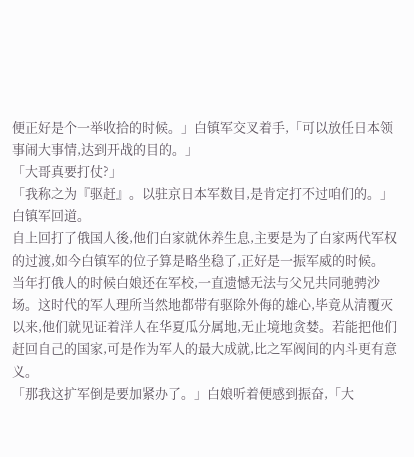便正好是个一举收拾的时候。」白镇军交叉着手,「可以放任日本领事闹大事情,达到开战的目的。」
「大哥真要打仗?」
「我称之为『驱赶』。以驻京日本军数目,是肯定打不过咱们的。」白镇军回道。
自上回打了俄国人後,他们白家就休养生息,主要是为了白家两代军权的过渡,如今白镇军的位子算是略坐稳了,正好是一振军威的时候。
当年打俄人的时候白娘还在军校,一直遗憾无法与父兄共同驰骋沙场。这时代的军人理所当然地都带有驱除外侮的雄心,毕竟从清覆灭以来,他们就见证着洋人在华夏瓜分属地,无止境地贪婪。若能把他们赶回自己的国家,可是作为军人的最大成就,比之军阀间的内斗更有意义。
「那我这扩军倒是要加紧办了。」白娘听着便感到振奋,「大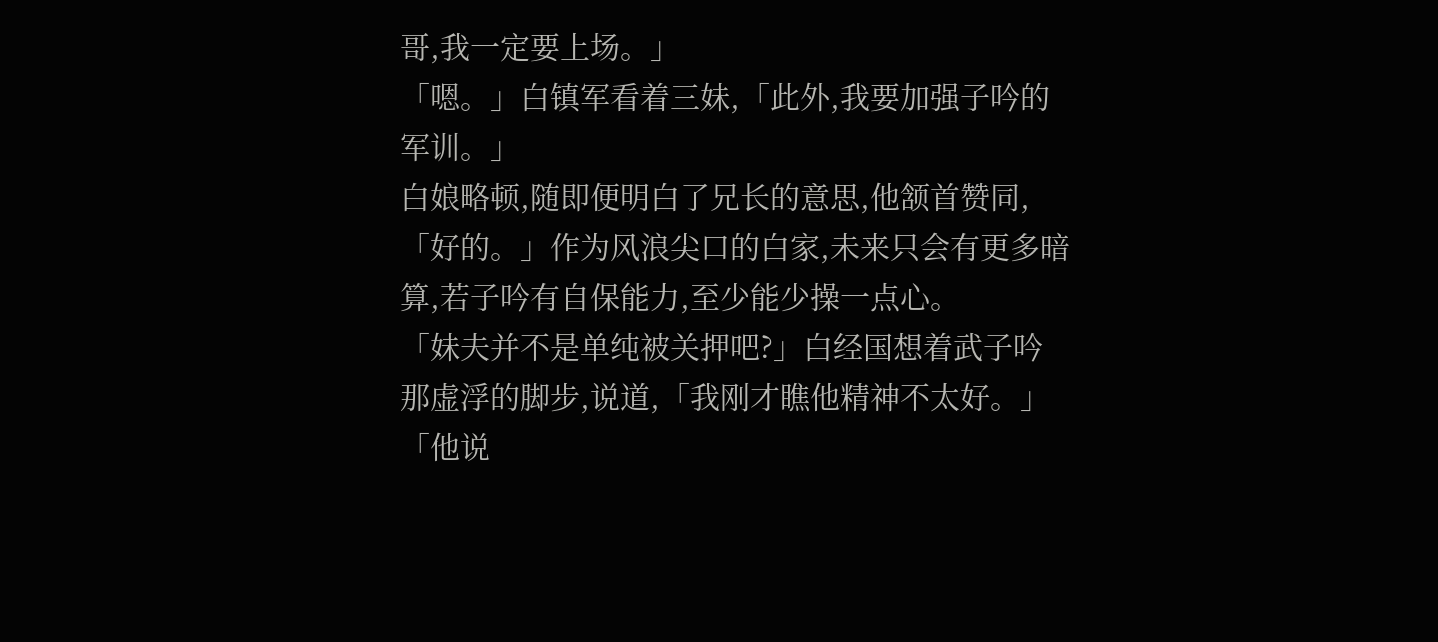哥,我一定要上场。」
「嗯。」白镇军看着三妹,「此外,我要加强子吟的军训。」
白娘略顿,随即便明白了兄长的意思,他颔首赞同,「好的。」作为风浪尖口的白家,未来只会有更多暗算,若子吟有自保能力,至少能少操一点心。
「妹夫并不是单纯被关押吧?」白经国想着武子吟那虚浮的脚步,说道,「我刚才瞧他精神不太好。」
「他说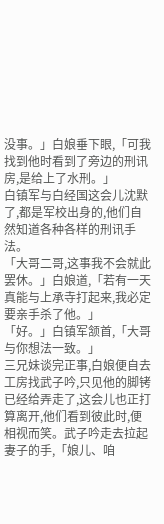没事。」白娘垂下眼,「可我找到他时看到了旁边的刑讯房,是给上了水刑。」
白镇军与白经国这会儿沈默了,都是军校出身的,他们自然知道各种各样的刑讯手法。
「大哥二哥,这事我不会就此罢休。」白娘道,「若有一天真能与上承寺打起来,我必定要亲手杀了他。」
「好。」白镇军颔首,「大哥与你想法一致。」
三兄妹谈完正事,白娘便自去工房找武子吟,只见他的脚铐已经给弄走了,这会儿也正打算离开,他们看到彼此时,便相视而笑。武子吟走去拉起妻子的手,「娘儿、咱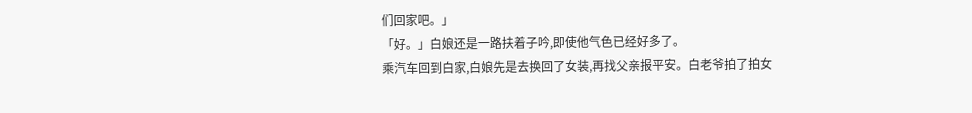们回家吧。」
「好。」白娘还是一路扶着子吟,即使他气色已经好多了。
乘汽车回到白家,白娘先是去换回了女装,再找父亲报平安。白老爷拍了拍女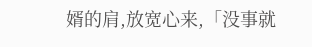婿的肩,放宽心来,「没事就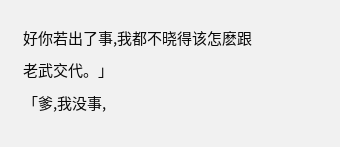好你若出了事,我都不晓得该怎麽跟老武交代。」
「爹,我没事,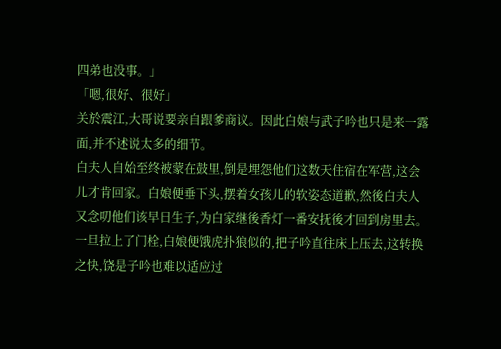四弟也没事。」
「嗯,很好、很好」
关於震江,大哥说要亲自跟爹商议。因此白娘与武子吟也只是来一露面,并不述说太多的细节。
白夫人自始至终被蒙在鼓里,倒是埋怨他们这数天住宿在军营,这会儿才肯回家。白娘便垂下头,摆着女孩儿的软姿态道歉,然後白夫人又念叨他们该早日生子,为白家继後香灯一番安抚後才回到房里去。
一旦拉上了门栓,白娘便饿虎扑狼似的,把子吟直往床上压去,这转换之快,饶是子吟也难以适应过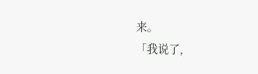来。
「我说了,